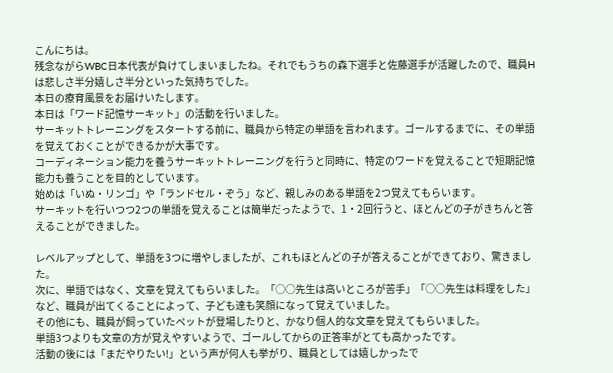こんにちは。
残念ながらWBC日本代表が負けてしまいましたね。それでもうちの森下選手と佐藤選手が活躍したので、職員Hは悲しさ半分嬉しさ半分といった気持ちでした。
本日の療育風景をお届けいたします。
本日は「ワード記憶サーキット」の活動を行いました。
サーキットトレーニングをスタートする前に、職員から特定の単語を言われます。ゴールするまでに、その単語を覚えておくことができるかが大事です。
コーディネーション能力を養うサーキットトレーニングを行うと同時に、特定のワードを覚えることで短期記憶能力も養うことを目的としています。
始めは「いぬ・リンゴ」や「ランドセル・ぞう」など、親しみのある単語を2つ覚えてもらいます。
サーキットを行いつつ2つの単語を覚えることは簡単だったようで、1・2回行うと、ほとんどの子がきちんと答えることができました。

レベルアップとして、単語を3つに増やしましたが、これもほとんどの子が答えることができており、驚きました。
次に、単語ではなく、文章を覚えてもらいました。「○○先生は高いところが苦手」「○○先生は料理をした」など、職員が出てくることによって、子ども達も笑顔になって覚えていました。
その他にも、職員が飼っていたペットが登場したりと、かなり個人的な文章を覚えてもらいました。
単語3つよりも文章の方が覚えやすいようで、ゴールしてからの正答率がとても高かったです。
活動の後には「まだやりたい!」という声が何人も挙がり、職員としては嬉しかったで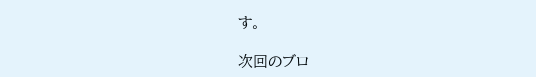す。

次回のブロ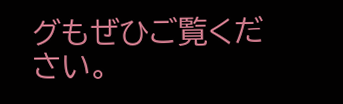グもぜひご覧ください。